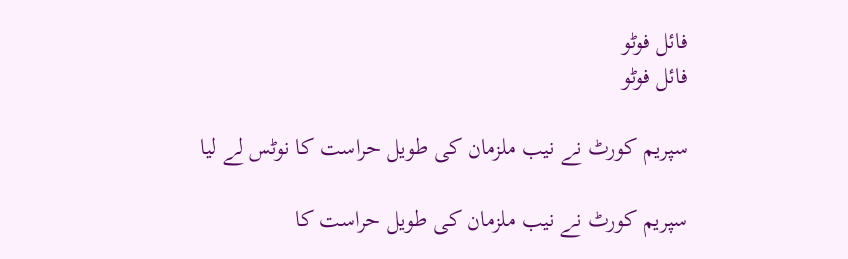فائل فوٹو
فائل فوٹو

سپریم کورٹ نے نیب ملزمان کی طویل حراست کا نوٹس لے لیا

سپریم کورٹ نے نیب ملزمان کی طویل حراست کا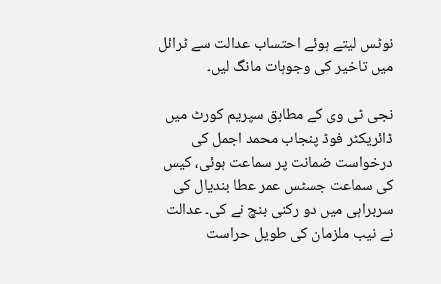نوٹس لیتے ہوئے احتساب عدالت سے ٹرائل میں تاخیر کی وجوہات مانگ لیں۔

نجی ٹی وی کے مطابق سپریم کورٹ میں ڈائریکٹر فوڈ پنجاب محمد اجمل کی درخواست ضمانت پر سماعت ہوئی، کیس کی سماعت جسٹس عمر عطا بندیال کی سربراہی میں دو رکنی بنچ نے کی۔ عدالت نے نیب ملزمان کی طویل حراست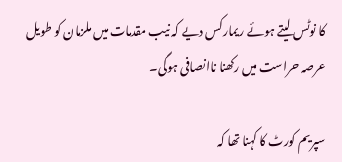کا نوٹس لیتے ہوئے ریمارکس دیے کہ نیب مقدمات میں ملزمان کو طویل عرصہ حراست میں رکھنا ناانصافی ہوگی۔

سپریم کورٹ کا کہنا تھا کہ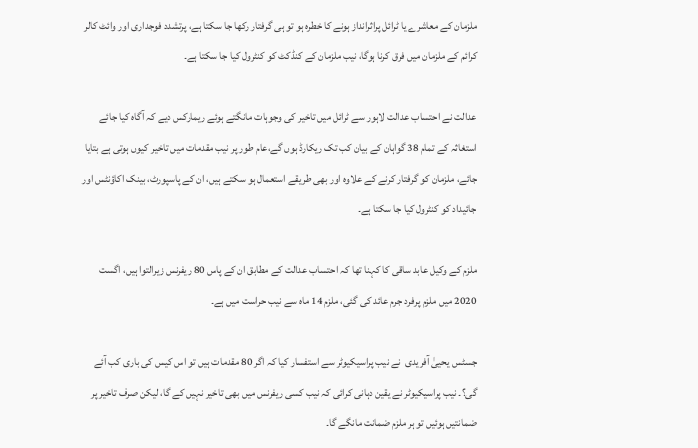ملزمان کے معاشرے یا ٹرائل پراثرانداز ہونے کا خطرہ ہو تو ہی گرفتار رکھا جا سکتا ہے، پرتشدد فوجداری اور وائٹ کالر کرائم کے ملزمان میں فرق کرنا ہوگا، نیب ملزمان کے کنڈکٹ کو کنٹرول کیا جا سکتا ہے۔

عدالت نے احتساب عدالت لاہور سے ٹرائل میں تاخیر کی وجوہات مانگتے ہوئے ریمارکس دیے کہ آگاہ کیا جائے استغاثہ کے تمام 38 گواہان کے بیان کب تک ریکارڈ ہوں گے،عام طور پر نیب مقدمات میں تاخیر کیوں ہوتی ہے بتایا جائے، ملزمان کو گرفتار کرنے کے علاوہ اور بھی طریقے استعمال ہو سکتے ہیں، ان کے پاسپورٹ، بینک اکاؤنٹس اور جائیداد کو کنٹرول کیا جا سکتا ہے۔

ملزم کے وکیل عابد ساقی کا کہنا تھا کہ احتساب عدالت کے مطابق ان کے پاس 80 ریفرنس زیرالتوا ہیں، اگست 2020 میں ملزم پرفرد جرم عائد کی گئی، ملزم 14 ماہ سے نیب حراست میں ہے۔

جسٹس یحییٰ آفریدی  نے نیب پراسیکیوٹر سے استفسار کیا کہ اگر 80 مقدمات ہیں تو اس کیس کی باری کب آئے گی؟۔ نیب پراسیکیوٹر نے یقین دہانی کرائی کہ نیب کسی ریفرنس میں بھی تاخیر نہیں کے گا، لیکن صرف تاخیر پر ضمانتیں ہوئیں تو ہر ملزم ضمانت مانگے گا۔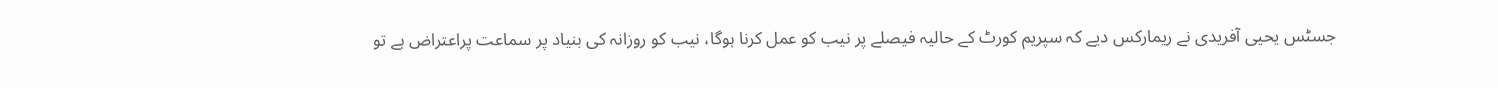جسٹس یحیی آفریدی نے ریمارکس دیے کہ سپریم کورٹ کے حالیہ فیصلے پر نیب کو عمل کرنا ہوگا، نیب کو روزانہ کی بنیاد پر سماعت پراعتراض ہے تو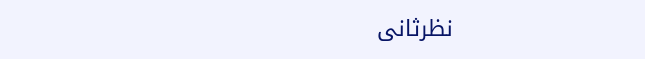نظرثانی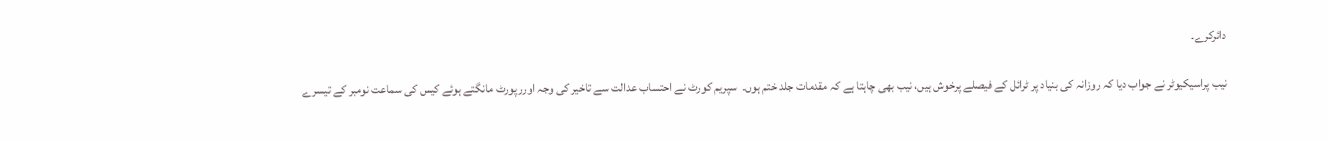دائرکرے۔

نیب پراسیکیوٹر نے جواب دیا کہ روزانہ کی بنیاد پر ٹرائل کے فیصلے پرخوش ہیں، نیب بھی چاہتا ہے کہ مقدمات جلد ختم ہوں۔  سپریم کورٹ نے احتساب عدالت سے تاخیر کی وجہ اوررپورٹ مانگتے ہوئے کیس کی سماعت نومبر کے تیسرے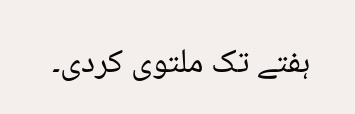ہفتے تک ملتوی کردی۔